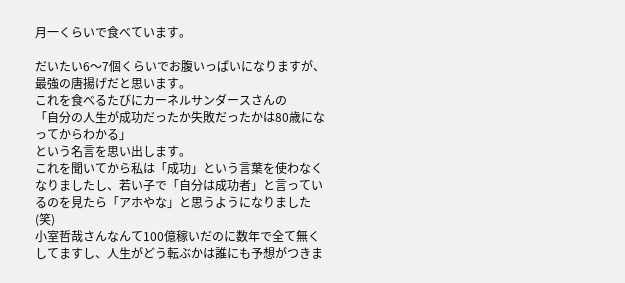月一くらいで食べています。

だいたい6〜7個くらいでお腹いっぱいになりますが、最強の唐揚げだと思います。
これを食べるたびにカーネルサンダースさんの
「自分の人生が成功だったか失敗だったかは80歳になってからわかる」
という名言を思い出します。
これを聞いてから私は「成功」という言葉を使わなくなりましたし、若い子で「自分は成功者」と言っているのを見たら「アホやな」と思うようになりました(笑)
小室哲哉さんなんて100億稼いだのに数年で全て無くしてますし、人生がどう転ぶかは誰にも予想がつきま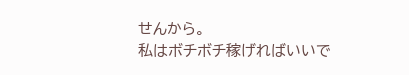せんから。
私はボチボチ稼げればいいで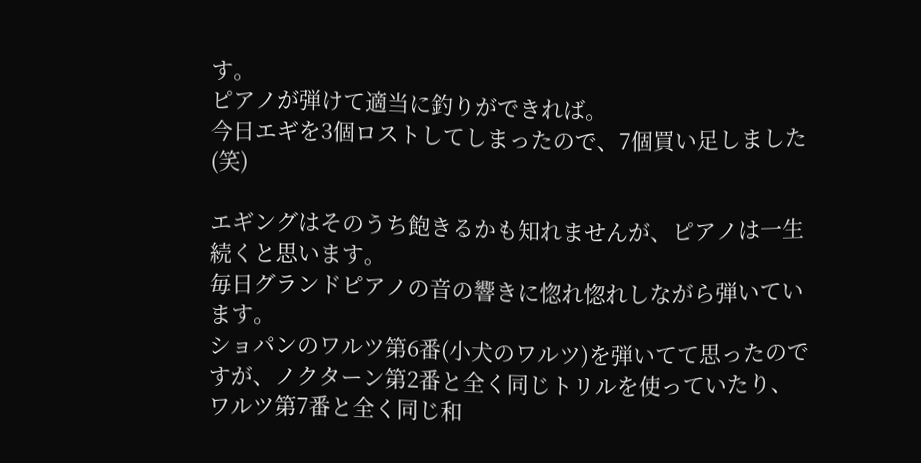す。
ピアノが弾けて適当に釣りができれば。
今日エギを3個ロストしてしまったので、7個買い足しました(笑)

エギングはそのうち飽きるかも知れませんが、ピアノは一生続くと思います。
毎日グランドピアノの音の響きに惚れ惚れしながら弾いています。
ショパンのワルツ第6番(小犬のワルツ)を弾いてて思ったのですが、ノクターン第2番と全く同じトリルを使っていたり、ワルツ第7番と全く同じ和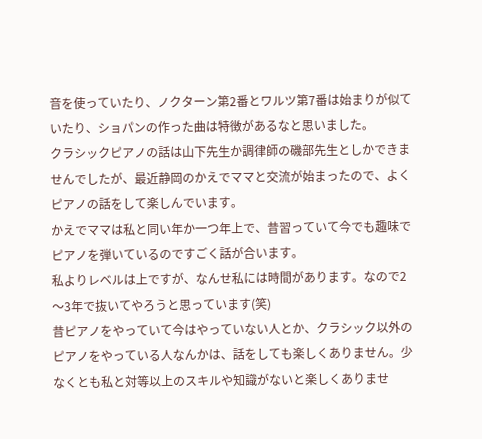音を使っていたり、ノクターン第2番とワルツ第7番は始まりが似ていたり、ショパンの作った曲は特徴があるなと思いました。
クラシックピアノの話は山下先生か調律師の磯部先生としかできませんでしたが、最近静岡のかえでママと交流が始まったので、よくピアノの話をして楽しんでいます。
かえでママは私と同い年か一つ年上で、昔習っていて今でも趣味でピアノを弾いているのですごく話が合います。
私よりレベルは上ですが、なんせ私には時間があります。なので2〜3年で抜いてやろうと思っています(笑)
昔ピアノをやっていて今はやっていない人とか、クラシック以外のピアノをやっている人なんかは、話をしても楽しくありません。少なくとも私と対等以上のスキルや知識がないと楽しくありませ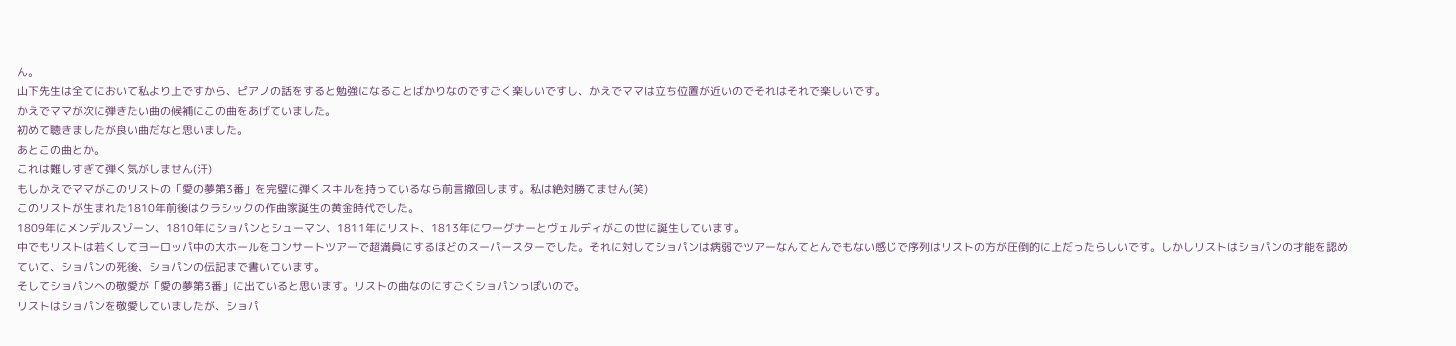ん。
山下先生は全てにおいて私より上ですから、ピアノの話をすると勉強になることばかりなのですごく楽しいですし、かえでママは立ち位置が近いのでそれはそれで楽しいです。
かえでママが次に弾きたい曲の候補にこの曲をあげていました。
初めて聴きましたが良い曲だなと思いました。
あとこの曲とか。
これは難しすぎて弾く気がしません(汗)
もしかえでママがこのリストの「愛の夢第3番」を完璧に弾くスキルを持っているなら前言撤回します。私は絶対勝てません(笑)
このリストが生まれた1810年前後はクラシックの作曲家誕生の黄金時代でした。
1809年にメンデルスゾーン、1810年にショパンとシューマン、1811年にリスト、1813年にワーグナーとヴェルディがこの世に誕生しています。
中でもリストは若くしてヨーロッパ中の大ホールをコンサートツアーで超満員にするほどのスーパースターでした。それに対してショパンは病弱でツアーなんてとんでもない感じで序列はリストの方が圧倒的に上だったらしいです。しかしリストはショパンの才能を認めていて、ショパンの死後、ショパンの伝記まで書いています。
そしてショパンへの敬愛が「愛の夢第3番」に出ていると思います。リストの曲なのにすごくショパンっぽいので。
リストはショパンを敬愛していましたが、ショパ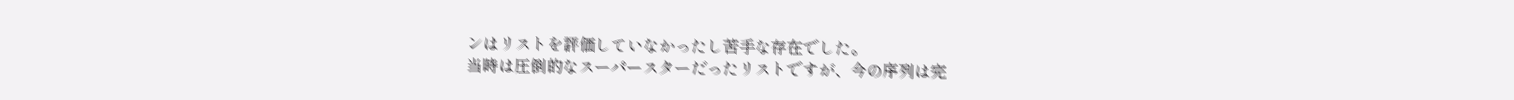ンはリストを評価していなかったし苦手な存在でした。
当時は圧倒的なスーパースターだったリストですが、今の序列は完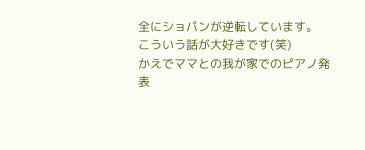全にショパンが逆転しています。
こういう話が大好きです(笑)
かえでママとの我が家でのピアノ発表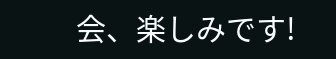会、楽しみです!